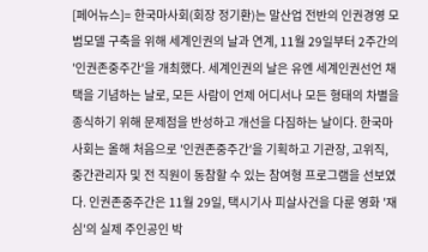[페어뉴스]= 한국마사회(회장 정기환)는 말산업 전반의 인권경영 모범모델 구축을 위해 세계인권의 날과 연계, 11월 29일부터 2주간의 '인권존중주간'을 개최했다. 세계인권의 날은 유엔 세계인권선언 채택을 기념하는 날로, 모든 사람이 언제 어디서나 모든 형태의 차별을 종식하기 위해 문제점을 반성하고 개선을 다짐하는 날이다. 한국마사회는 올해 처음으로 '인권존중주간'을 기획하고 기관장, 고위직, 중간관리자 및 전 직원이 동참할 수 있는 참여형 프로그램을 선보였다. 인권존중주간은 11월 29일, 택시기사 피살사건을 다룬 영화 '재심'의 실제 주인공인 박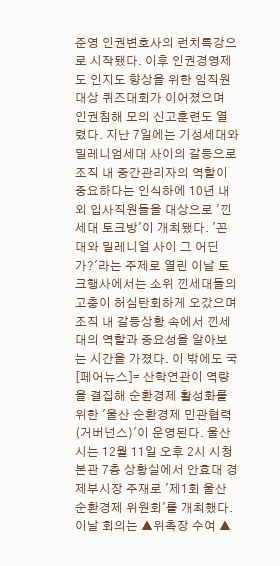준영 인권변호사의 런치특강으로 시작됐다. 이후 인권경영제도 인지도 향상을 위한 임직원 대상 퀴즈대회가 이어졌으며 인권침해 모의 신고훈련도 열렸다. 지난 7일에는 기성세대와 밀레니엄세대 사이의 갈등으로 조직 내 중간관리자의 역할이 중요하다는 인식하에 10년 내외 입사직원들을 대상으로 '낀세대 토크방'이 개최됐다. '꼰대와 밀레니얼 사이 그 어딘가?'라는 주제로 열린 이날 토크행사에서는 소위 낀세대들의 고충이 허심탄회하게 오갔으며 조직 내 갈등상황 속에서 낀세대의 역할과 중요성을 알아보는 시간을 가졌다. 이 밖에도 국
[페어뉴스]= 산학연관이 역량을 결집해 순환경제 활성화를 위한 '울산 순환경제 민관협력(거버넌스)'이 운영된다. 울산시는 12월 11일 오후 2시 시청 본관 7층 상황실에서 안효대 경제부시장 주재로 '제1회 울산 순환경제 위원회'를 개최했다. 이날 회의는 ▲위촉장 수여 ▲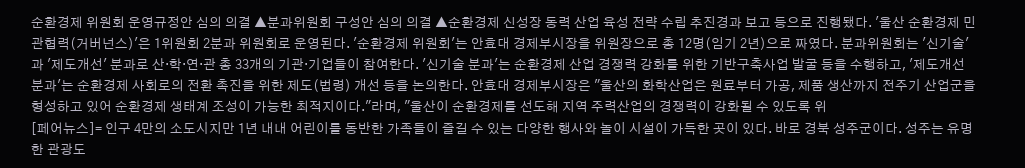순환경제 위원회 운영규정안 심의 의결 ▲분과위원회 구성안 심의 의결 ▲순환경제 신성장 동력 산업 육성 전략 수립 추진경과 보고 등으로 진행됐다. '울산 순환경제 민관협력(거버넌스)'은 1위원회 2분과 위원회로 운영된다. '순환경제 위원회'는 안효대 경제부시장을 위원장으로 총 12명(임기 2년)으로 짜였다. 분과위원회는 '신기술'과 '제도개선' 분과로 산·학·연·관 총 33개의 기관·기업들이 참여한다. '신기술 분과'는 순환경제 산업 경쟁력 강화를 위한 기반구축사업 발굴 등을 수행하고, '제도개선 분과'는 순환경제 사회로의 전환 촉진을 위한 제도(법령) 개선 등을 논의한다. 안효대 경제부시장은 "울산의 화학산업은 원료부터 가공, 제품 생산까지 전주기 산업군을 형성하고 있어 순환경제 생태계 조성이 가능한 최적지이다."라며, "울산이 순환경제를 선도해 지역 주력산업의 경쟁력이 강화될 수 있도록 위
[페어뉴스]= 인구 4만의 소도시지만 1년 내내 어린이를 동반한 가족들이 즐길 수 있는 다양한 행사와 놀이 시설이 가득한 곳이 있다. 바로 경북 성주군이다. 성주는 유명한 관광도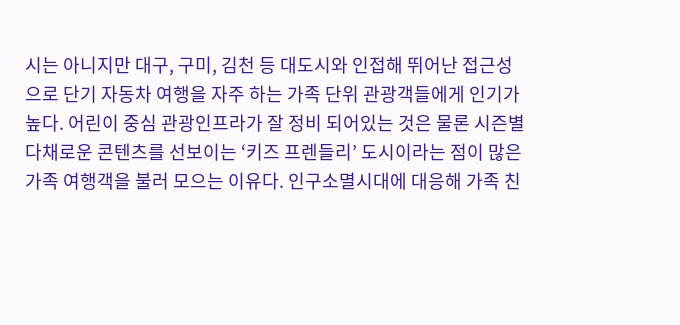시는 아니지만 대구, 구미, 김천 등 대도시와 인접해 뛰어난 접근성으로 단기 자동차 여행을 자주 하는 가족 단위 관광객들에게 인기가 높다. 어린이 중심 관광인프라가 잘 정비 되어있는 것은 물론 시즌별 다채로운 콘텐츠를 선보이는 ‘키즈 프렌들리’ 도시이라는 점이 많은 가족 여행객을 불러 모으는 이유다. 인구소멸시대에 대응해 가족 친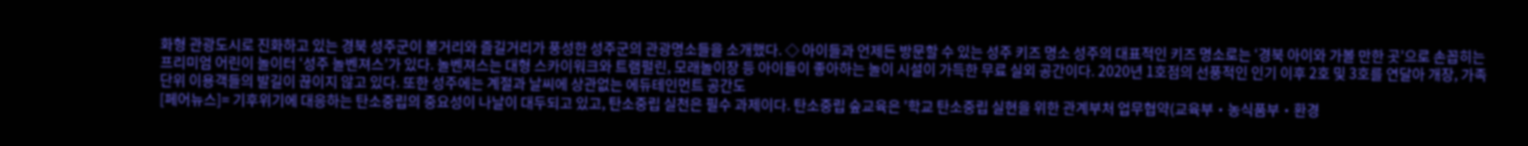화형 관광도시로 진화하고 있는 경북 성주군이 볼거리와 즐길거리가 풍성한 성주군의 관광명소들을 소개했다. ◇ 아이들과 언제든 방문할 수 있는 성주 키즈 명소 성주의 대표적인 키즈 명소로는 ‘경북 아이와 가볼 만한 곳’으로 손꼽히는 프리미엄 어린이 놀이터 ‘성주 놀벤져스’가 있다. 놀벤져스는 대형 스카이워크와 트램펄린, 모래놀이장 등 아이들이 좋아하는 놀이 시설이 가득한 무료 실외 공간이다. 2020년 1호점의 선풍적인 인기 이후 2호 및 3호를 연달아 개장, 가족 단위 이용객들의 발길이 끊이지 않고 있다. 또한 성주에는 계절과 날씨에 상관없는 에듀테인먼트 공간도
[페어뉴스]= 기후위기에 대응하는 탄소중립의 중요성이 나날이 대두되고 있고, 탄소중립 실천은 필수 과제이다. 탄소중립 숲교육은 '학교 탄소중립 실현을 위한 관계부처 업무협약(교육부・농식품부・환경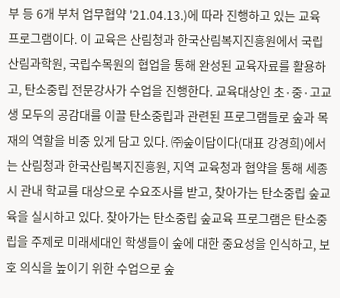부 등 6개 부처 업무협약 '21.04.13.)에 따라 진행하고 있는 교육 프로그램이다. 이 교육은 산림청과 한국산림복지진흥원에서 국립산림과학원, 국립수목원의 협업을 통해 완성된 교육자료를 활용하고, 탄소중립 전문강사가 수업을 진행한다. 교육대상인 초·중·고교생 모두의 공감대를 이끌 탄소중립과 관련된 프로그램들로 숲과 목재의 역할을 비중 있게 담고 있다. ㈜숲이답이다(대표 강경희)에서는 산림청과 한국산림복지진흥원, 지역 교육청과 협약을 통해 세종시 관내 학교를 대상으로 수요조사를 받고, 찾아가는 탄소중립 숲교육을 실시하고 있다. 찾아가는 탄소중립 숲교육 프로그램은 탄소중립을 주제로 미래세대인 학생들이 숲에 대한 중요성을 인식하고, 보호 의식을 높이기 위한 수업으로 숲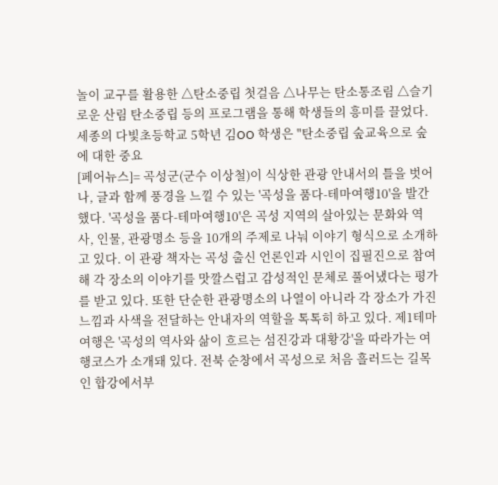놀이 교구를 활용한 △탄소중립 첫걸음 △나무는 탄소통조림 △슬기로운 산림 탄소중립 등의 프로그램을 통해 학생들의 흥미를 끌었다. 세종의 다빛초등학교 5학년 김OO 학생은 "탄소중립 숲교육으로 숲에 대한 중요
[페어뉴스]= 곡성군(군수 이상철)이 식상한 관광 안내서의 틀을 벗어나, 글과 함께 풍경을 느낄 수 있는 '곡성을 품다-테마여행10'을 발간했다. '곡성을 품다-테마여행10'은 곡성 지역의 살아있는 문화와 역사, 인물, 관광명소 등을 10개의 주제로 나눠 이야기 형식으로 소개하고 있다. 이 관광 책자는 곡성 출신 언론인과 시인이 집필진으로 참여해 각 장소의 이야기를 맛깔스럽고 감성적인 문체로 풀어냈다는 평가를 받고 있다. 또한 단순한 관광명소의 나열이 아니라 각 장소가 가진 느낌과 사색을 전달하는 안내자의 역할을 톡톡히 하고 있다. 제1테마 여행은 '곡성의 역사와 삶이 흐르는 섬진강과 대황강'을 따라가는 여행코스가 소개돼 있다. 전북 순창에서 곡성으로 처음 흘러드는 길목인 합강에서부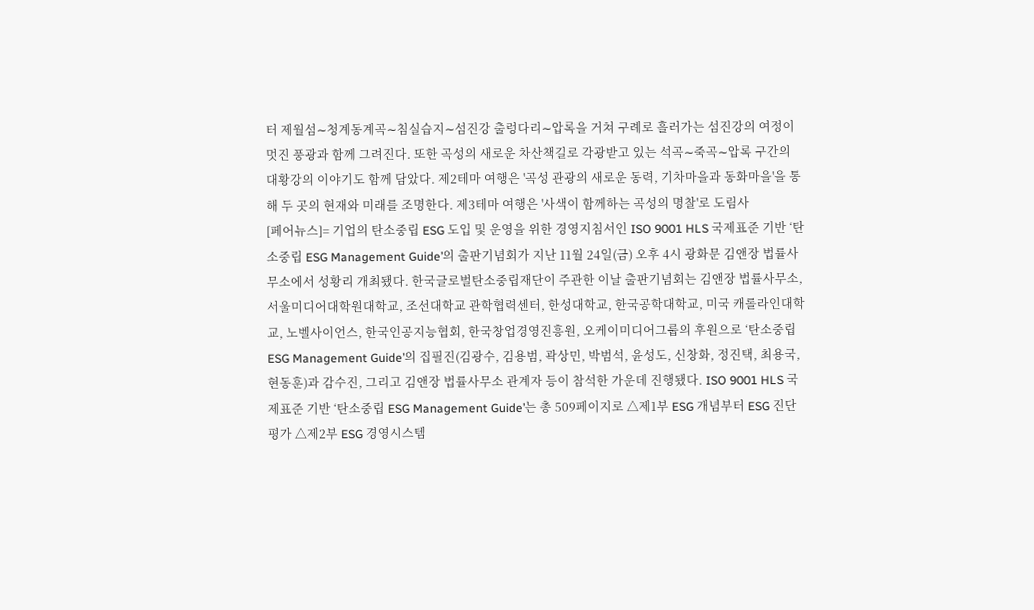터 제월섬∼청계동계곡∼침실습지∼섬진강 출렁다리∼압록을 거쳐 구례로 흘러가는 섬진강의 여정이 멋진 풍광과 함께 그려진다. 또한 곡성의 새로운 차산책길로 각광받고 있는 석곡∼죽곡∼압록 구간의 대황강의 이야기도 함께 담았다. 제2테마 여행은 '곡성 관광의 새로운 동력, 기차마을과 동화마을'을 통해 두 곳의 현재와 미래를 조명한다. 제3테마 여행은 '사색이 함께하는 곡성의 명찰'로 도림사
[페어뉴스]= 기업의 탄소중립 ESG 도입 및 운영을 위한 경영지침서인 ISO 9001 HLS 국제표준 기반 ‘탄소중립 ESG Management Guide’의 출판기념회가 지난 11월 24일(금) 오후 4시 광화문 김앤장 법률사무소에서 성황리 개최됐다. 한국글로벌탄소중립재단이 주관한 이날 출판기념회는 김앤장 법률사무소, 서울미디어대학원대학교, 조선대학교 관학협력센터, 한성대학교, 한국공학대학교, 미국 캐롤라인대학교, 노벨사이언스, 한국인공지능협회, 한국창업경영진흥원, 오케이미디어그룹의 후원으로 ‘탄소중립 ESG Management Guide’의 집필진(김광수, 김용범, 곽상민, 박범석, 윤성도, 신창화, 정진택, 최용국, 현동훈)과 감수진, 그리고 김앤장 법률사무소 관계자 등이 참석한 가운데 진행됐다. ISO 9001 HLS 국제표준 기반 ‘탄소중립 ESG Management Guide’는 총 509페이지로 △제1부 ESG 개념부터 ESG 진단평가 △제2부 ESG 경영시스템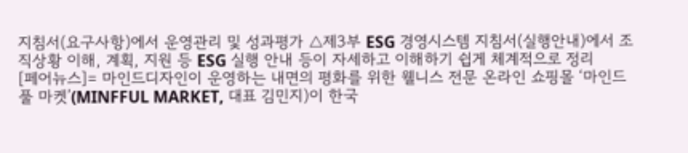지침서(요구사항)에서 운영관리 및 성과평가 △제3부 ESG 경영시스템 지침서(실행안내)에서 조직상황 이해, 계획, 지원 등 ESG 실행 안내 등이 자세하고 이해하기 쉽게 체계적으로 정리
[페어뉴스]= 마인드디자인이 운영하는 내면의 평화를 위한 웰니스 전문 온라인 쇼핑몰 ‘마인드풀 마켓’(MINFFUL MARKET, 대표 김민지)이 한국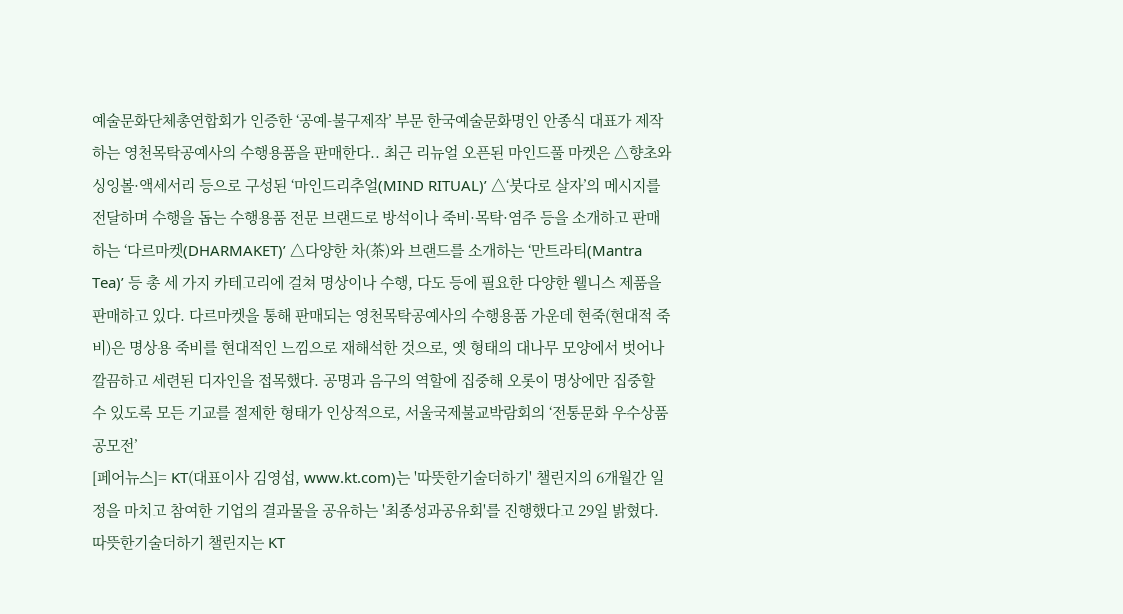예술문화단체총연합회가 인증한 ‘공예-불구제작’ 부문 한국예술문화명인 안종식 대표가 제작하는 영천목탁공예사의 수행용품을 판매한다.. 최근 리뉴얼 오픈된 마인드풀 마켓은 △향초와 싱잉볼·액세서리 등으로 구성된 ‘마인드리추얼(MIND RITUAL)’ △‘붓다로 살자’의 메시지를 전달하며 수행을 돕는 수행용품 전문 브랜드로 방석이나 죽비·목탁·염주 등을 소개하고 판매하는 ‘다르마켓(DHARMAKET)’ △다양한 차(茶)와 브랜드를 소개하는 ‘만트라티(Mantra Tea)’ 등 총 세 가지 카테고리에 걸쳐 명상이나 수행, 다도 등에 필요한 다양한 웰니스 제품을 판매하고 있다. 다르마켓을 통해 판매되는 영천목탁공예사의 수행용품 가운데 현죽(현대적 죽비)은 명상용 죽비를 현대적인 느낌으로 재해석한 것으로, 옛 형태의 대나무 모양에서 벗어나 깔끔하고 세련된 디자인을 접목했다. 공명과 음구의 역할에 집중해 오롯이 명상에만 집중할 수 있도록 모든 기교를 절제한 형태가 인상적으로, 서울국제불교박람회의 ‘전통문화 우수상품 공모전’
[페어뉴스]= KT(대표이사 김영섭, www.kt.com)는 '따뜻한기술더하기' 챌린지의 6개월간 일정을 마치고 참여한 기업의 결과물을 공유하는 '최종성과공유회'를 진행했다고 29일 밝혔다. 따뜻한기술더하기 챌린지는 KT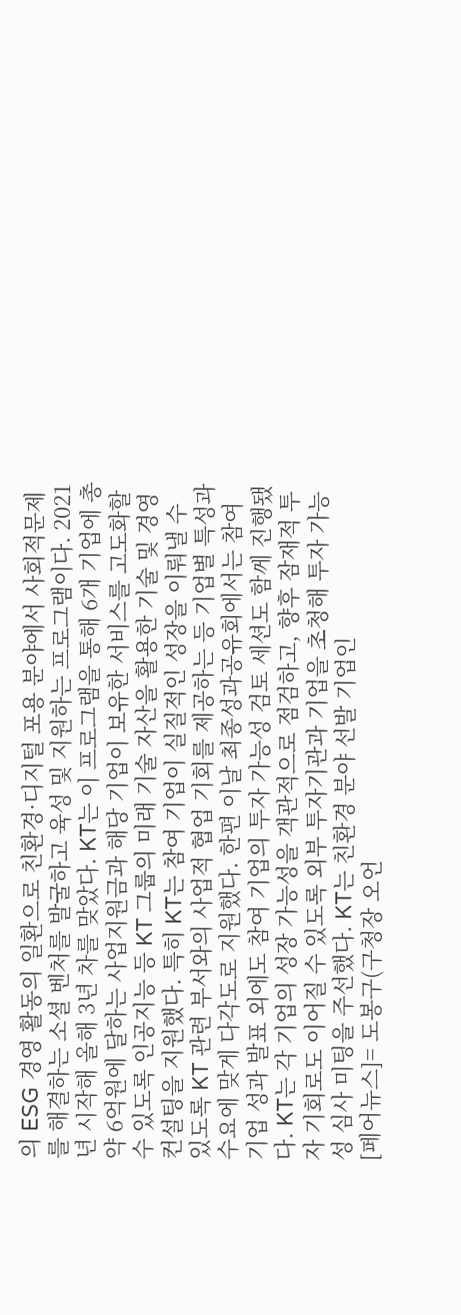의 ESG 경영 활동의 일환으로 친환경·디지털 포용 분야에서 사회적문제를 해결하는 소셜 벤처를 발굴하고 육성 및 지원하는 프로그램이다. 2021년 시작해 올해 3년 차를 맞았다. KT는 이 프로그램을 통해 6개 기업에 총 약 6억원에 달하는 사업지원금과 해당 기업이 보유한 서비스를 고도화할 수 있도록 인공지능 등 KT 그룹의 미래 기술 자산을 활용한 기술 및 경영 컨설팅을 지원했다. 특히 KT는 참여 기업이 실질적인 성장을 이뤄낼 수 있도록 KT 관련 부서와의 사업적 협업 기회를 제공하는 등 기업별 특성과 수요에 맞게 다각도로 지원했다. 한편 이날 최종성과공유회에서는 참여 기업 성과 발표 외에도 참여 기업의 투자 가능성 검토 세션도 함께 진행됐다. KT는 각 기업의 성장 가능성을 객관적으로 점검하고, 향후 잠재적 투자 기회로도 이어질 수 있도록 외부 투자기관과 기업을 초청해 투자 가능성 심사 미팅을 주선했다. KT는 친환경 분야 선발 기업인
[페어뉴스]= 도봉구(구청장 오언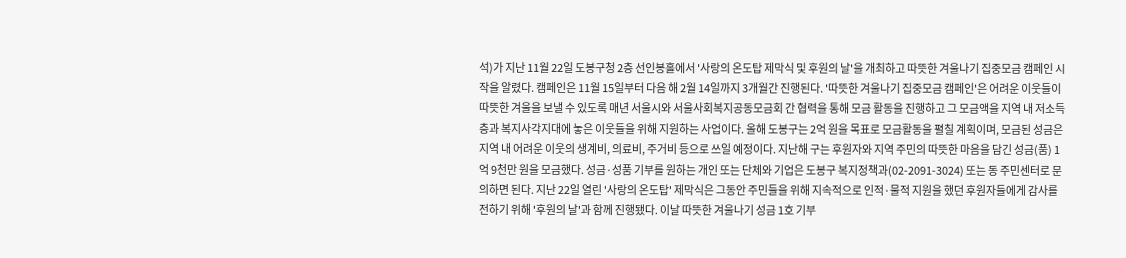석)가 지난 11월 22일 도봉구청 2층 선인봉홀에서 '사랑의 온도탑 제막식 및 후원의 날'을 개최하고 따뜻한 겨울나기 집중모금 캠페인 시작을 알렸다. 캠페인은 11월 15일부터 다음 해 2월 14일까지 3개월간 진행된다. '따뜻한 겨울나기 집중모금 캠페인'은 어려운 이웃들이 따뜻한 겨울을 보낼 수 있도록 매년 서울시와 서울사회복지공동모금회 간 협력을 통해 모금 활동을 진행하고 그 모금액을 지역 내 저소득층과 복지사각지대에 놓은 이웃들을 위해 지원하는 사업이다. 올해 도봉구는 2억 원을 목표로 모금활동을 펼칠 계획이며, 모금된 성금은 지역 내 어려운 이웃의 생계비, 의료비, 주거비 등으로 쓰일 예정이다. 지난해 구는 후원자와 지역 주민의 따뜻한 마음을 담긴 성금(품) 1억 9천만 원을 모금했다. 성금·성품 기부를 원하는 개인 또는 단체와 기업은 도봉구 복지정책과(02-2091-3024) 또는 동 주민센터로 문의하면 된다. 지난 22일 열린 '사랑의 온도탑' 제막식은 그동안 주민들을 위해 지속적으로 인적·물적 지원을 했던 후원자들에게 감사를 전하기 위해 '후원의 날'과 함께 진행됐다. 이날 따뜻한 겨울나기 성금 1호 기부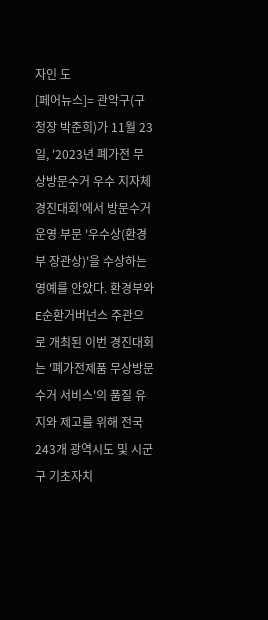자인 도
[페어뉴스]= 관악구(구청장 박준희)가 11월 23일, '2023년 폐가전 무상방문수거 우수 지자체 경진대회'에서 방문수거운영 부문 '우수상(환경부 장관상)'을 수상하는 영예를 안았다. 환경부와 E순환거버넌스 주관으로 개최된 이번 경진대회는 '폐가전제품 무상방문수거 서비스'의 품질 유지와 제고를 위해 전국 243개 광역시도 및 시군구 기초자치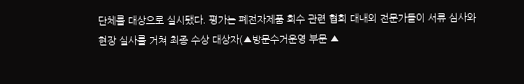단체를 대상으로 실시됐다. 평가는 폐전자제품 회수 관련 협회 대내외 전문가들이 서류 심사와 현장 실사를 거쳐 최종 수상 대상자(▲방문수거운영 부문 ▲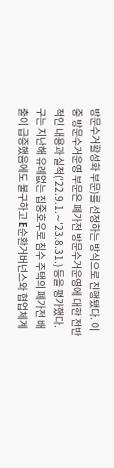방문수거활성화 부문)를 선정하는 방식으로 진행됐다. 이 중 방문수거운영 부문은 폐가전 방문수거운영에 대한 전반적인 내용과 실적('22.9.1.∼'23.8.31.) 등을 평가했다. 구는 지난해 유례없는 집중호우로 침수 주택의 폐가전 배출이 급증했음에도 불구하고 E순환거버넌스와 협업체계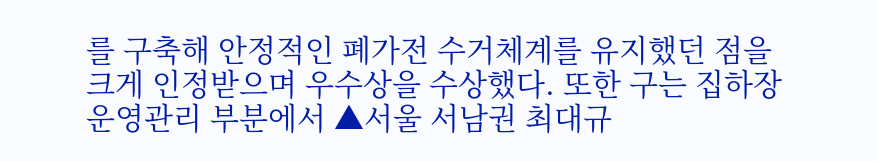를 구축해 안정적인 폐가전 수거체계를 유지했던 점을 크게 인정받으며 우수상을 수상했다. 또한 구는 집하장 운영관리 부분에서 ▲서울 서남권 최대규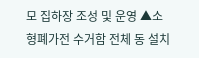모 집하장 조성 및 운영 ▲소형폐가전 수거함 전체 동 설치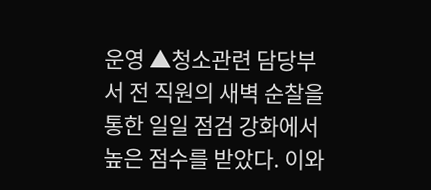운영 ▲청소관련 담당부서 전 직원의 새벽 순찰을 통한 일일 점검 강화에서 높은 점수를 받았다. 이와